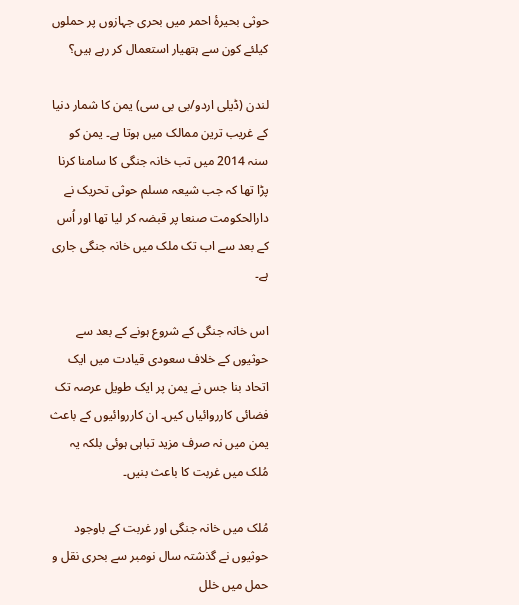حوثی بحیرۂ احمر میں بحری جہازوں پر حملوں کیلئے کون سے ہتھیار استعمال کر رہے ہیں؟

لندن (ڈیلی اردو/بی بی سی) یمن کا شمار دنیا کے غریب ترین ممالک میں ہوتا ہے۔ یمن کو سنہ 2014 میں تب خانہ جنگی کا سامنا کرنا پڑا تھا کہ جب شیعہ مسلم حوثی تحریک نے دارالحکومت صنعا پر قبضہ کر لیا تھا اور اُس کے بعد سے اب تک ملک میں خانہ جنگی جاری ہے۔

اس خانہ جنگی کے شروع ہونے کے بعد سے حوثیوں کے خلاف سعودی قیادت میں ایک اتحاد بنا جس نے یمن پر ایک طویل عرصہ تک فضائی کارروائیاں کیں۔ ان کارروائیوں کے باعث یمن میں نہ صرف مزید تباہی ہوئی بلکہ یہ مُلک میں غربت کا باعث بنیں۔

مُلک میں خانہ جنگی اور غربت کے باوجود حوثیوں نے گذشتہ سال نومبر سے بحری نقل و حمل میں خلل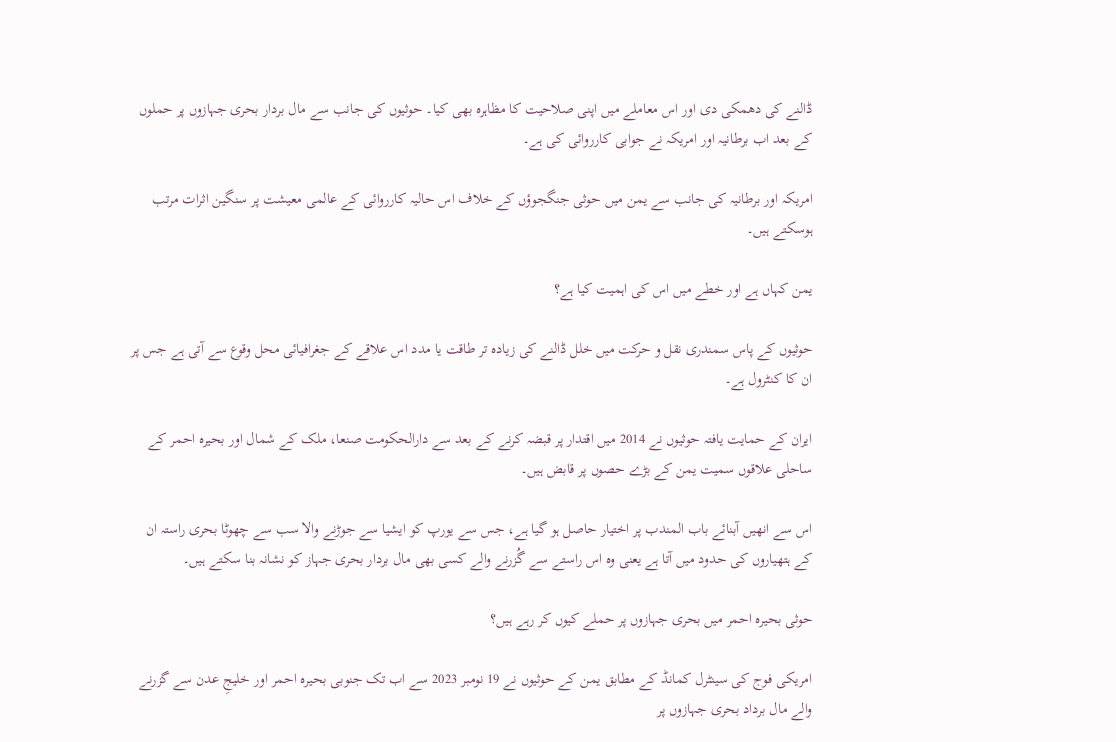ڈالنے کی دھمکی دی اور اس معاملے میں اپنی صلاحیت کا مظاہرہ بھی کیا۔ حوثیوں کی جانب سے مال بردار بحری جہازوں پر حملوں کے بعد اب برطانیہ اور امریکہ نے جوابی کارروائی کی ہے۔

امریکہ اور برطانیہ کی جانب سے یمن میں حوثی جنگجوؤں کے خلاف اس حالیہ کارروائی کے عالمی معیشت پر سنگین اثرات مرتب ہوسکتے ہیں۔

یمن کہاں ہے اور خطے میں اس کی اہمیت کیا ہے؟

حوثیوں کے پاس سمندری نقل و حرکت میں خلل ڈالنے کی زیادہ تر طاقت یا مدد اس علاقے کے جغرافیائی محل وقوع سے آتی ہے جس پر ان کا کنٹرول ہے۔

ایران کے حمایت یافتہ حوثیوں نے 2014 میں اقتدار پر قبضہ کرنے کے بعد سے دارالحکومت صنعا، ملک کے شمال اور بحیرہ احمر کے ساحلی علاقوں سمیت یمن کے بڑے حصوں پر قابض ہیں۔

اس سے انھیں آبنائے باب المندب پر اختیار حاصل ہو گیا ہے، جس سے یورپ کو ایشیا سے جوڑنے والا سب سے چھوٹا بحری راستہ ان کے ہتھیاروں کی حدود میں آتا ہے یعنی وہ اس راستے سے گُزرنے والے کسی بھی مال بردار بحری جہاز کو نشانہ بنا سکتے ہیں۔

حوثی بحیرہ احمر میں بحری جہازوں پر حملے کیوں کر رہے ہیں؟

امریکی فوج کی سینٹرل کمانڈ کے مطابق یمن کے حوثیوں نے 19 نومبر 2023 سے اب تک جنوبی بحیرہ احمر اور خلیجِ عدن سے گزرنے والے مال برداد بحری جہازوں پر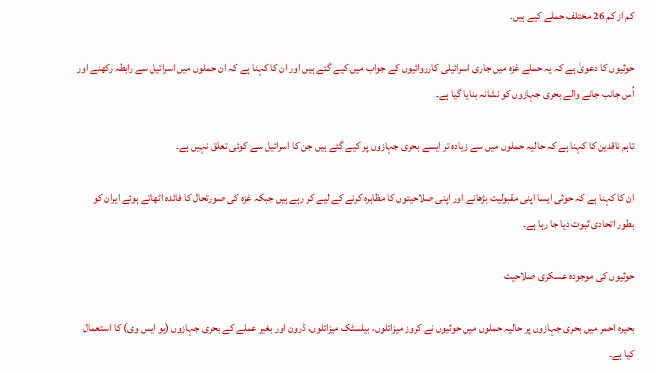کم از کم 26 مختلف حملے کیے ہیں۔

حوثیوں کا دعویٰ ہے کہ یہ حملے غزہ میں جاری اسرائیلی کارروائیوں کے جواب میں کیے گئے ہیں اور ان کا کہنا ہے کہ ان حملوں میں اسرائیل سے رابطہ رکھنے اور اُس جانب جانے والے بحری جہازوں کو نشانہ بنایا گیا ہے۔

تاہم ناقدین کا کہنا ہے کہ حالیہ حملوں میں سے زیادہ تر ایسے بحری جہازوں پر کیے گئے ہیں جن کا اسرائیل سے کوئی تعلق نہیں ہے۔

ان کا کہنا ہے کہ حوثی ایسا اپنی مقبولیت بڑھانے اور اپنی صلاحیتوں کا مظاہرہ کرنے کے لیے کر رہے ہیں جبکہ غزہ کی صورتحال کا فائدہ اٹھاتے ہوئے ایران کو بطور اتحادی ثبوت دیا جا رہا ہے۔

حوثیوں کی موجودہ عسکری صلاحیت

بحیرہ احمر میں بحری جہازوں پر حالیہ حملوں میں حوثیوں نے کروز میزائلوں، بیلسٹک میزائلوں، ڈرون اور بغیر عملے کے بحری جہازوں (یو ایس وی) کا استعمال کیا ہے۔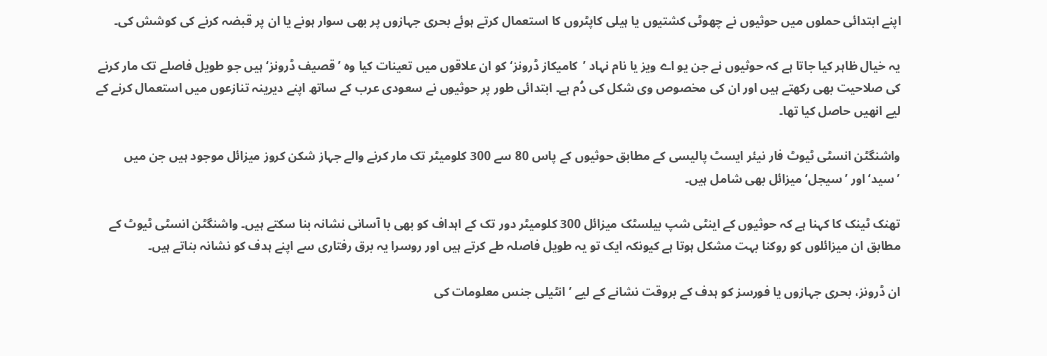اپنے ابتدائی حملوں میں حوثیوں نے چھوٹی کشتیوں یا ہیلی کاپٹروں کا استعمال کرتے ہوئے بحری جہازوں پر بھی سوار ہونے یا ان پر قبضہ کرنے کی کوشش کی۔

یہ خیال ظاہر کیا جاتا ہے کہ حوثیوں نے جن یو اے ویز یا نام نہاد ’کامیکاز ڈرونز‘ کو ان علاقوں میں تعینات کیا وہ ’قصیف ڈرونز‘ ہیں جو طویل فاصلے تک مار کرنے کی صلاحیت بھی رکھتے ہیں اور ان کی مخصوص وی شکل کی دُم ہے۔ ابتدائی طور پر حوثیوں نے سعودی عرب کے ساتھ اپنے دیرینہ تنازعوں میں استعمال کرنے کے لیے انھیں حاصل کیا تھا۔

واشنگٹن انسٹی ٹیوٹ فار نیئر ایسٹ پالیسی کے مطابق حوثیوں کے پاس 80 سے 300 کلومیٹر تک مار کرنے والے جہاز شکن کروز میزائل موجود ہیں جن میں ’سید‘ اور ’سیجل‘ میزائل بھی شامل ہیں۔

تھنک ٹینک کا کہنا ہے کہ حوثیوں کے اینٹی شپ بیلسٹک میزائل 300 کلومیٹر دور تک کے اہداف کو بھی با آسانی نشانہ بنا سکتے ہیں۔ واشنگٹن انسٹی ٹیوٹ کے مطابق ان میزائلوں کو روکنا بہت مشکل ہوتا ہے کیونکہ ایک تو یہ طویل فاصلہ طے کرتے ہیں اور روسرا یہ برق رفتاری سے اپنے ہدف کو نشانہ بناتے ہیں۔

ان ڈرونز، بحری جہازوں یا فورسز کو ہدف کے بروقت نشانے کے لیے ’انٹیلی جنس معلومات کی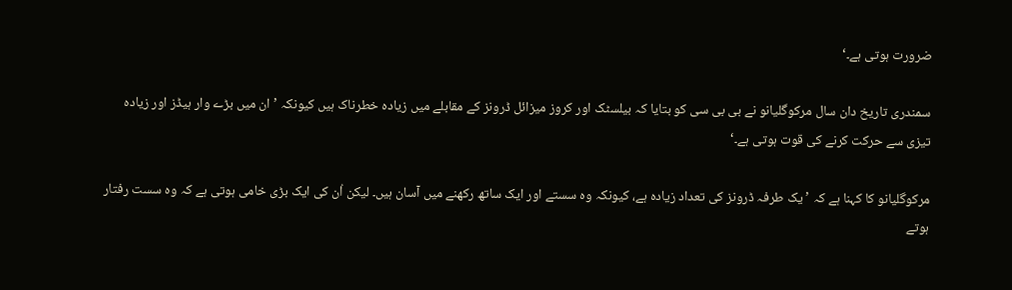ضرورت ہوتی ہے۔‘

سمندری تاریخ دان سال مرکوگلیانو نے بی بی سی کو بتایا کہ بیلسٹک اور کروز میزائل ڈرونز کے مقابلے میں زیادہ خطرناک ہیں کیونکہ ’ان میں بڑے وار ہیڈز اور زیادہ تیزی سے حرکت کرنے کی قوت ہوتی ہے۔‘

مرکوگلیانو کا کہنا ہے کہ ’یک طرفہ ڈرونز کی تعداد زیادہ ہے، کیونکہ وہ سستے اور ایک ساتھ رکھنے میں آسان ہیں۔ لیکن اُن کی ایک بڑی خامی ہوتی ہے کہ وہ سست رفتار ہوتے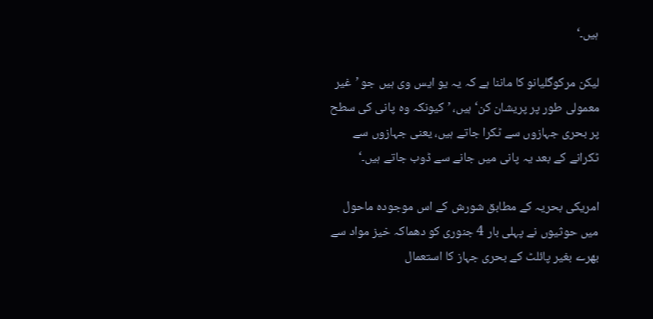ہیں۔‘

لیکن مرکوگلیانو کا ماننا ہے کہ یہ یو ایس وی ہیں جو ’غیر معمولی طور پر پریشان کن‘ ہیں، ’کیونکہ وہ پانی کی سطح پر بحری جہازوں سے ٹکرا جاتے ہیں، یعنی جہازوں سے ٹکرانے کے بعد یہ پانی میں جانے سے ڈوب جاتے ہیں۔‘

امریکی بحریہ کے مطابق شورش کے اس موجودہ ماحول میں حوثیوں نے پہلی بار 4 جنوری کو دھماکہ خیز مواد سے بھرے بغیر پائلٹ کے بحری جہاز کا استعمال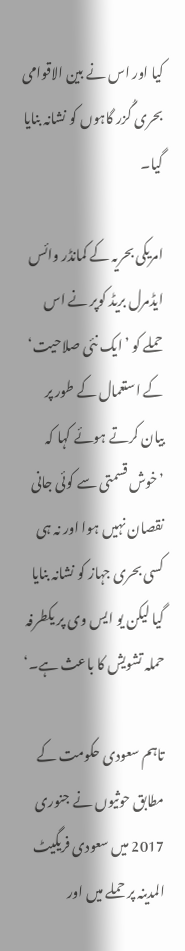کیا اور اس نے بین الاقوامی بحری گُزر گاہوں کو نشانہ بنایا گیا۔

امریکی بحریہ کے کمانڈر وائس ایڈمرل بریڈ کوپر نے اس حملے کو ’ایک نئی صلاحیت‘ کے استعمال کے طور پر بیان کرتے ہوئے کہا کہ ’خوش قسمتی سے کوئی جانی نقصان نہیں ہوا اور نہ ہی کسی بحری جہاز کو نشانہ بنایا گیا لیکن یو ایس وی پر یکطرفہ حملہ تشویش کا باعث ہے۔‘

تاہم سعودی حکومت کے مطابق حوثیوں نے جنوری 2017 میں سعودی فریگیٹ المدینہ پر حملے میں اور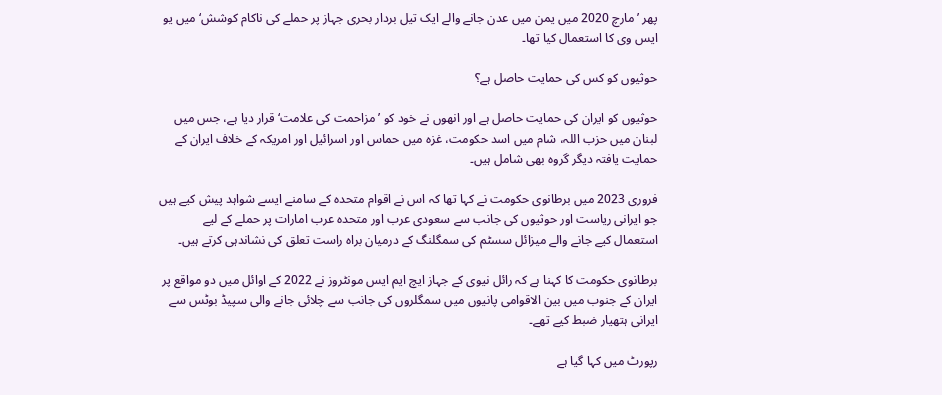پھر ’مارچ 2020 میں یمن میں عدن جانے والے ایک تیل بردار بحری جہاز پر حملے کی ناکام کوشش‘ میں یو ایس وی کا استعمال کیا تھا۔

حوثیوں کو کس کی حمایت حاصل ہے؟

حوثیوں کو ایران کی حمایت حاصل ہے اور انھوں نے خود کو ’مزاحمت کی علامت‘ قرار دیا ہے، جس میں لبنان میں حزب اللہ، شام میں اسد حکومت، غزہ میں حماس اور اسرائیل اور امریکہ کے خلاف ایران کے حمایت یافتہ دیگر گروہ بھی شامل ہیں۔

فروری 2023 میں برطانوی حکومت نے کہا تھا کہ اس نے اقوام متحدہ کے سامنے ایسے شواہد پیش کیے ہیں جو ایرانی ریاست اور حوثیوں کی جانب سے سعودی عرب اور متحدہ عرب امارات پر حملے کے لیے استعمال کیے جانے والے میزائل سسٹم کی سمگلنگ کے درمیان براہ راست تعلق کی نشاندہی کرتے ہیں۔

برطانوی حکومت کا کہنا ہے کہ رائل نیوی کے جہاز ایچ ایم ایس مونٹروز نے 2022 کے اوائل میں دو مواقع پر ایران کے جنوب میں بین الاقوامی پانیوں میں سمگلروں کی جانب سے چلائی جانے والی سپیڈ بوٹس سے ایرانی ہتھیار ضبط کیے تھے۔

رپورٹ میں کہا گیا ہے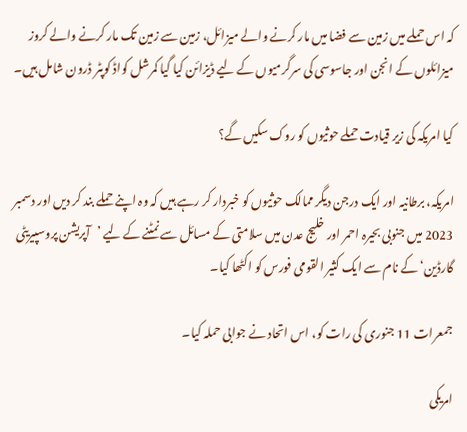کہ اس حملے میں زمین سے فضا میں مار کرنے والے میزائل، زمین سے زمین تک مار کرنے والے کروز میزائلوں کے انجن اور جاسوسی کی سرگرمیوں کے لیے ڈیزائن کیا گیا کمرشل کواڈ کوپٹر ڈرون شامل ہیں۔

کیا امریکہ کی زیر قیادت حملے حوثیوں کو روک سکیں گے؟

امریکہ، برطانیہ اور ایک درجن دیگر ممالک حوثیوں کو خبردار کر رہے ہیں کہ وہ اپنے حملے بند کر دیں اور دسمبر 2023 میں جنوبی بحیرہ احمر اور خلیج عدن میں سلامتی کے مسائل سے نمٹنے کے لیے ’آپریشن پروسپیریٹی گارڈین‘ کے نام سے ایک کثیر القومی فورس کو اکٹھا کیا۔

جمعرات 11 جنوری کی رات کو، اس اتحاد نے جوابی حملہ کیا۔

امریکی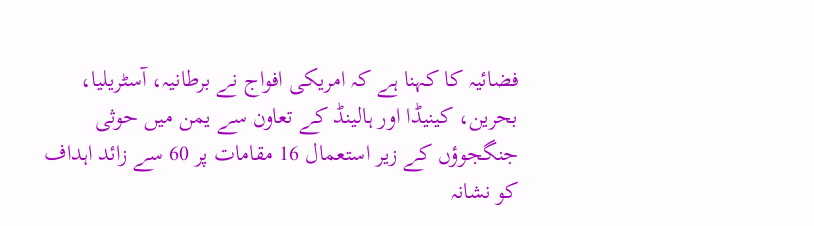فضائیہ کا کہنا ہے کہ امریکی افواج نے برطانیہ، آسٹریلیا، بحرین، کینیڈا اور ہالینڈ کے تعاون سے یمن میں حوثی جنگجوؤں کے زیر استعمال 16 مقامات پر 60 سے زائد اہداف کو نشانہ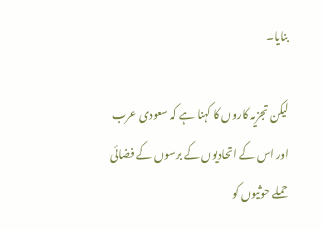بنایا۔

لیکن تجزیہ کاروں کا کہنا ہے کہ سعودی عرب اور اس کے اتحادیوں کے برسوں کے فضائی حملے حوثیوں کو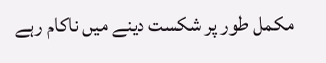مکمل طور پر شکست دینے میں ناکام رہے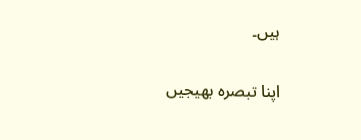ہیں۔

اپنا تبصرہ بھیجیں